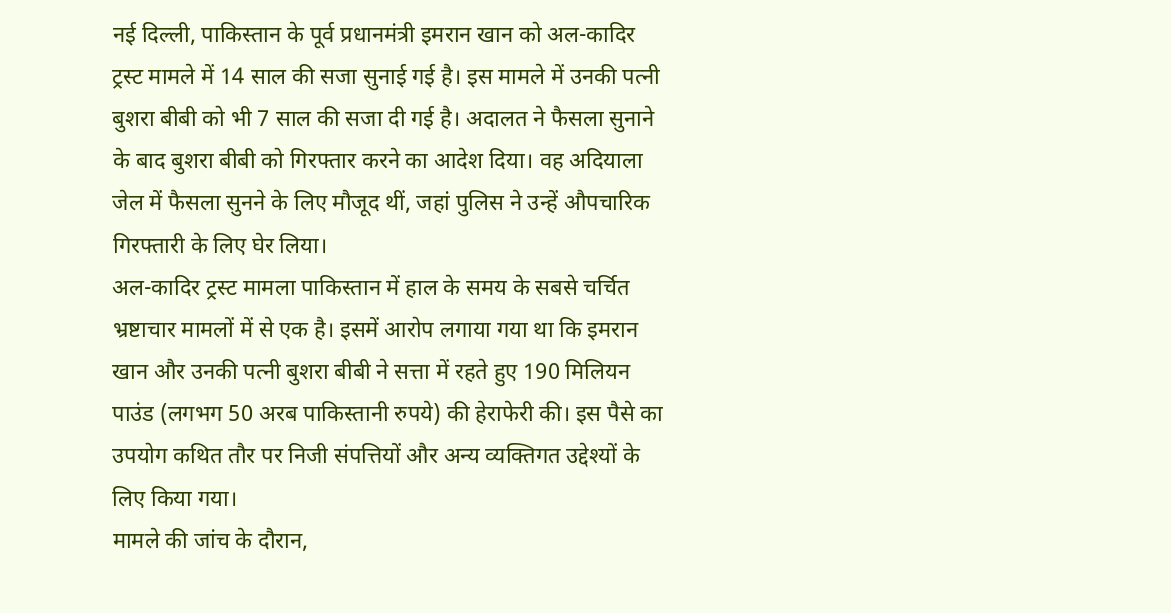नई दिल्ली, पाकिस्तान के पूर्व प्रधानमंत्री इमरान खान को अल-कादिर ट्रस्ट मामले में 14 साल की सजा सुनाई गई है। इस मामले में उनकी पत्नी बुशरा बीबी को भी 7 साल की सजा दी गई है। अदालत ने फैसला सुनाने के बाद बुशरा बीबी को गिरफ्तार करने का आदेश दिया। वह अदियाला जेल में फैसला सुनने के लिए मौजूद थीं, जहां पुलिस ने उन्हें औपचारिक गिरफ्तारी के लिए घेर लिया।
अल-कादिर ट्रस्ट मामला पाकिस्तान में हाल के समय के सबसे चर्चित भ्रष्टाचार मामलों में से एक है। इसमें आरोप लगाया गया था कि इमरान खान और उनकी पत्नी बुशरा बीबी ने सत्ता में रहते हुए 190 मिलियन पाउंड (लगभग 50 अरब पाकिस्तानी रुपये) की हेराफेरी की। इस पैसे का उपयोग कथित तौर पर निजी संपत्तियों और अन्य व्यक्तिगत उद्देश्यों के लिए किया गया।
मामले की जांच के दौरान,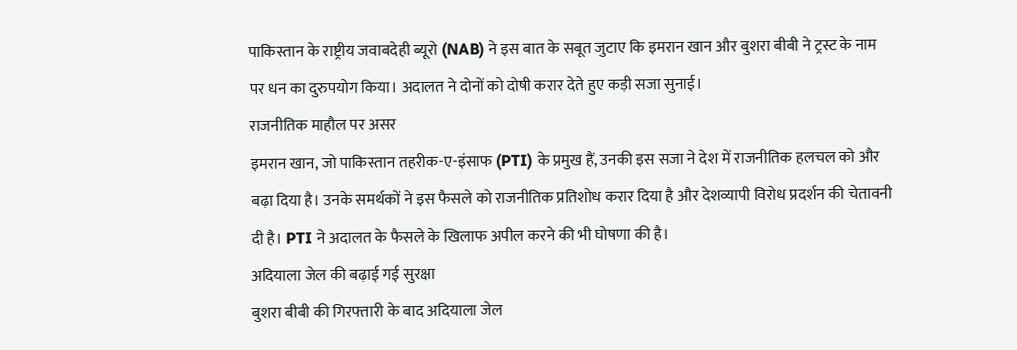पाकिस्तान के राष्ट्रीय जवाबदेही ब्यूरो (NAB) ने इस बात के सबूत जुटाए कि इमरान खान और बुशरा बीबी ने ट्रस्ट के नाम पर धन का दुरुपयोग किया। अदालत ने दोनों को दोषी करार देते हुए कड़ी सजा सुनाई।
राजनीतिक माहौल पर असर
इमरान खान, जो पाकिस्तान तहरीक-ए-इंसाफ (PTI) के प्रमुख हैं, उनकी इस सजा ने देश में राजनीतिक हलचल को और बढ़ा दिया है। उनके समर्थकों ने इस फैसले को राजनीतिक प्रतिशोध करार दिया है और देशव्यापी विरोध प्रदर्शन की चेतावनी दी है। PTI ने अदालत के फैसले के खिलाफ अपील करने की भी घोषणा की है।
अदियाला जेल की बढ़ाई गई सुरक्षा
बुशरा बीबी की गिरफ्तारी के बाद अदियाला जेल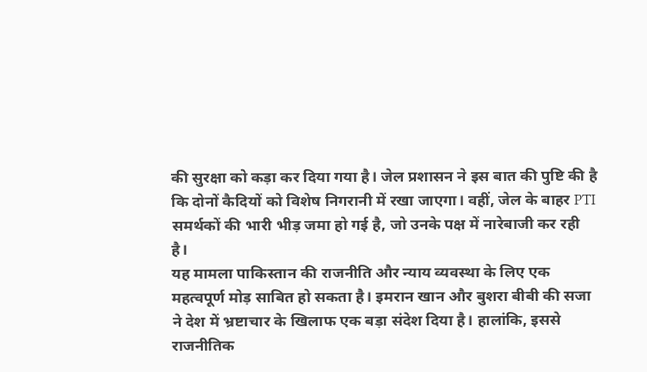की सुरक्षा को कड़ा कर दिया गया है। जेल प्रशासन ने इस बात की पुष्टि की है कि दोनों कैदियों को विशेष निगरानी में रखा जाएगा। वहीं, जेल के बाहर PTI समर्थकों की भारी भीड़ जमा हो गई है, जो उनके पक्ष में नारेबाजी कर रही है।
यह मामला पाकिस्तान की राजनीति और न्याय व्यवस्था के लिए एक महत्वपूर्ण मोड़ साबित हो सकता है। इमरान खान और बुशरा बीबी की सजा ने देश में भ्रष्टाचार के खिलाफ एक बड़ा संदेश दिया है। हालांकि, इससे राजनीतिक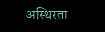अस्थिरता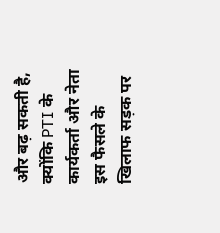और बढ़ सकती है, क्योंकि PTI के कार्यकर्ता और नेता इस फैसले के खिलाफ सड़क पर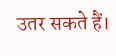उतर सकते हैं।